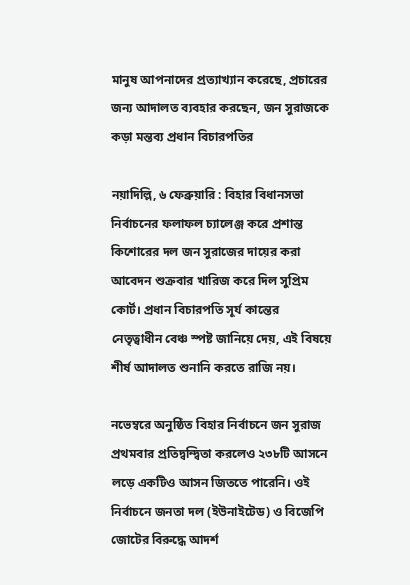মানুষ আপনাদের প্রত্যাখ্যান করেছে, প্রচারের জন্য আদালত ব্যবহার করছেন, জন সুরাজকে কড়া মন্তব্য প্রধান বিচারপতির

নয়াদিল্লি, ৬ ফেব্রুয়ারি : বিহার বিধানসভা নির্বাচনের ফলাফল চ্যালেঞ্জ করে প্রশান্ত কিশোরের দল জন সুরাজের দায়ের করা আবেদন শুক্রবার খারিজ করে দিল সুপ্রিম কোর্ট। প্রধান বিচারপতি সূর্য কান্তের নেতৃত্বাধীন বেঞ্চ স্পষ্ট জানিয়ে দেয়, এই বিষয়ে শীর্ষ আদালত শুনানি করতে রাজি নয়।

নভেম্বরে অনুষ্ঠিত বিহার নির্বাচনে জন সুরাজ প্রথমবার প্রতিদ্বন্দ্বিতা করলেও ২৩৮টি আসনে লড়ে একটিও আসন জিততে পারেনি। ওই নির্বাচনে জনতা দল (ইউনাইটেড) ও বিজেপি জোটের বিরুদ্ধে আদর্শ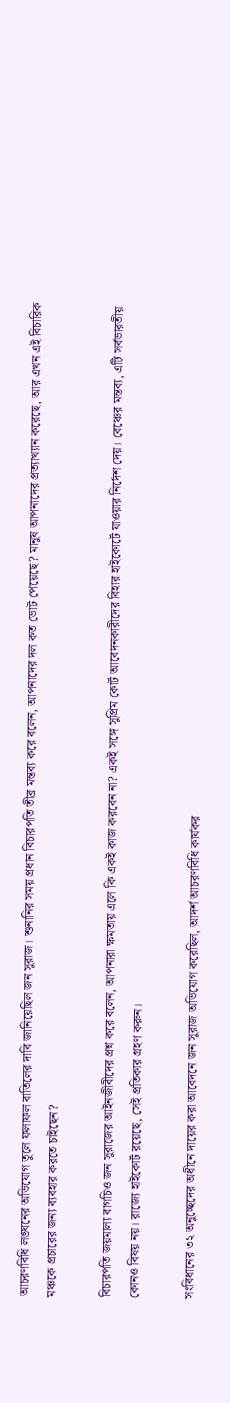আচরণবিধি লঙ্ঘনের অভিযোগ তুলে ফলাফল বাতিলের দাবি জানিয়েছিল জন সুরাজ। শুনানির সময় প্রধান বিচারপতি তীব্র মন্তব্য করে বলেন, আপনাদের দল কত ভোট পেয়েছে? মানুষ আপনাদের প্রত্যাখ্যান করেছে, আর এখন এই বিচারিক মঞ্চকে প্রচারের জন্য ব্যবহার করতে চাইছেন?

বিচারপতি জয়মাল্য বাগচিও জন সুরাজের আইনজীবীদের প্রশ্ন করে বলেন, আপনারা ক্ষমতায় এলে কি একই কাজ করবেন না? একই সঙ্গে সুপ্রিম কোর্ট আবেদনকারীদের বিহার হাইকোর্টে যাওয়ার নির্দেশ দেয়। বেঞ্চের মন্তব্য, এটি সর্বভারতীয় কোনও বিষয় নয়। রাজ্যে হাইকোর্ট রয়েছে, সেই প্রতিকার গ্রহণ করুন।

সংবিধানের ৩২ অনুচ্ছেদের অধীনে দায়ের করা আবেদনে জন সুরাজ অভিযোগ করেছিল, আদর্শ আচরণবিধি কার্যকর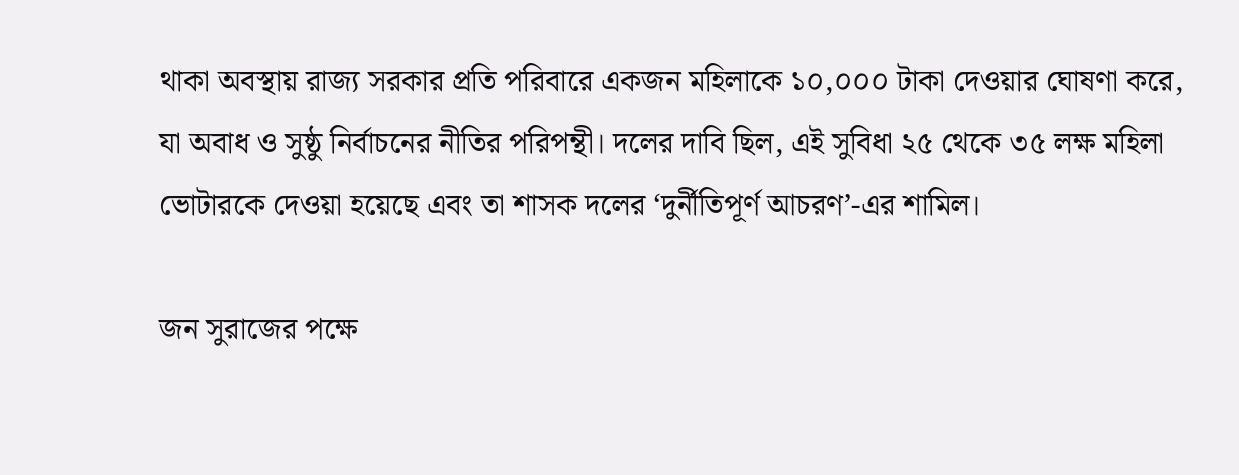থাকা অবস্থায় রাজ্য সরকার প্রতি পরিবারে একজন মহিলাকে ১০,০০০ টাকা দেওয়ার ঘোষণা করে, যা অবাধ ও সুষ্ঠু নির্বাচনের নীতির পরিপন্থী। দলের দাবি ছিল, এই সুবিধা ২৫ থেকে ৩৫ লক্ষ মহিলা ভোটারকে দেওয়া হয়েছে এবং তা শাসক দলের ‘দুর্নীতিপূর্ণ আচরণ’-এর শামিল।

জন সুরাজের পক্ষে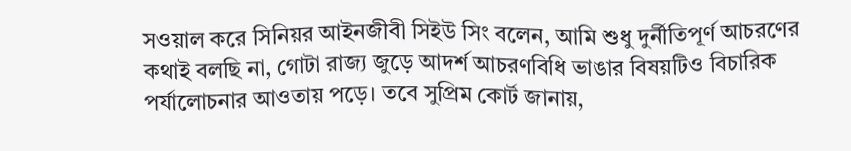সওয়াল করে সিনিয়র আইনজীবী সিইউ সিং বলেন, আমি শুধু দুর্নীতিপূর্ণ আচরণের কথাই বলছি না, গোটা রাজ্য জুড়ে আদর্শ আচরণবিধি ভাঙার বিষয়টিও বিচারিক পর্যালোচনার আওতায় পড়ে। তবে সুপ্রিম কোর্ট জানায়,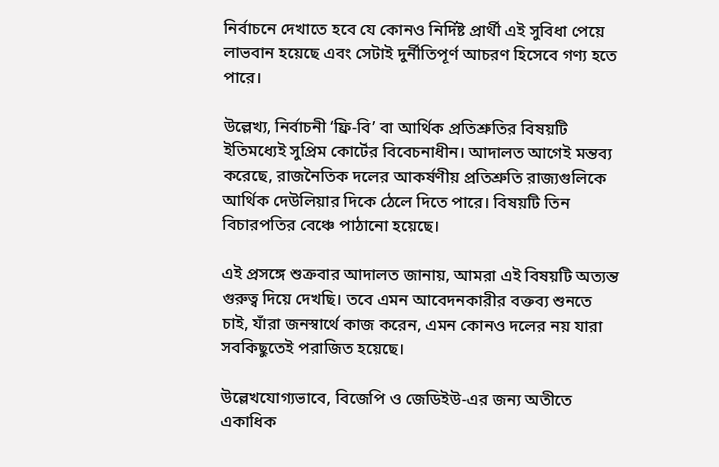নির্বাচনে দেখাতে হবে যে কোনও নির্দিষ্ট প্রার্থী এই সুবিধা পেয়ে লাভবান হয়েছে এবং সেটাই দুর্নীতিপূর্ণ আচরণ হিসেবে গণ্য হতে পারে।

উল্লেখ্য, নির্বাচনী ‘ফ্রি-বি’ বা আর্থিক প্রতিশ্রুতির বিষয়টি ইতিমধ্যেই সুপ্রিম কোর্টের বিবেচনাধীন। আদালত আগেই মন্তব্য করেছে, রাজনৈতিক দলের আকর্ষণীয় প্রতিশ্রুতি রাজ্যগুলিকে আর্থিক দেউলিয়ার দিকে ঠেলে দিতে পারে। বিষয়টি তিন বিচারপতির বেঞ্চে পাঠানো হয়েছে।

এই প্রসঙ্গে শুক্রবার আদালত জানায়, আমরা এই বিষয়টি অত্যন্ত গুরুত্ব দিয়ে দেখছি। তবে এমন আবেদনকারীর বক্তব্য শুনতে চাই, যাঁরা জনস্বার্থে কাজ করেন, এমন কোনও দলের নয় যারা সবকিছুতেই পরাজিত হয়েছে।

উল্লেখযোগ্যভাবে, বিজেপি ও জেডিইউ-এর জন্য অতীতে একাধিক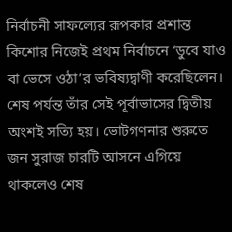নির্বাচনী সাফল্যের রূপকার প্রশান্ত কিশোর নিজেই প্রথম নির্বাচনে ‘ডুবে যাও বা ভেসে ওঠা’র ভবিষ্যদ্বাণী করেছিলেন। শেষ পর্যন্ত তাঁর সেই পূর্বাভাসের দ্বিতীয় অংশই সত্যি হয়। ভোটগণনার শুরুতে জন সুরাজ চারটি আসনে এগিয়ে থাকলেও শেষ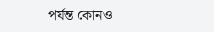পর্যন্ত কোনও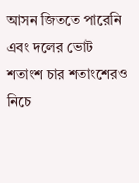আসন জিততে পারেনি এবং দলের ভোট শতাংশ চার শতাংশেরও নিচে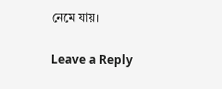নেমে যায়।

Leave a Reply